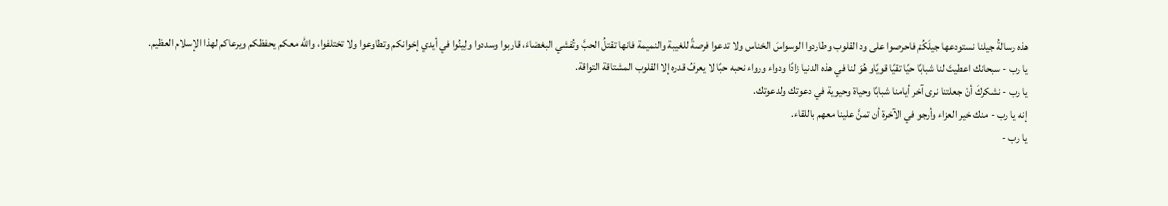هذه رسالةُ جيلنا نستودعها جيلَكُمْ فاحرصوا على ود القلوب وطاردوا الوسواسَ الخناس ولا تدعوا فرصةً للغيبة والنميمة فانها تقتلُ الحبَّ وتُفشي البغضاءَ، قاربوا وسددوا ولِينُوا في أيدي إخوانكم وتطاوعوا ولا تختلفوا، والله معكم يحفظكم ويرعاكم لهذا الإسلام العظيم.
يا رب - سبحانك اعطيتَ لنا شبابًا حيًا تقيًا قويًاو هُوَ لنا في هذه الدنيا زادًا ودواء ورواء نحبه حبًا لا يعرفُ قدره إلا القلوب المشتاقة التواقة.
يا رب - نشكركَ أنْ جعلتنا نرى آخر أيامنا شبابًا وحياة وحيوية في دعوتك ولدعوتك.
إنه يا رب - منك خير العزاء وأرجو في الآخرة أن تمنَّ علينا معهم باللقاء.
يا رب -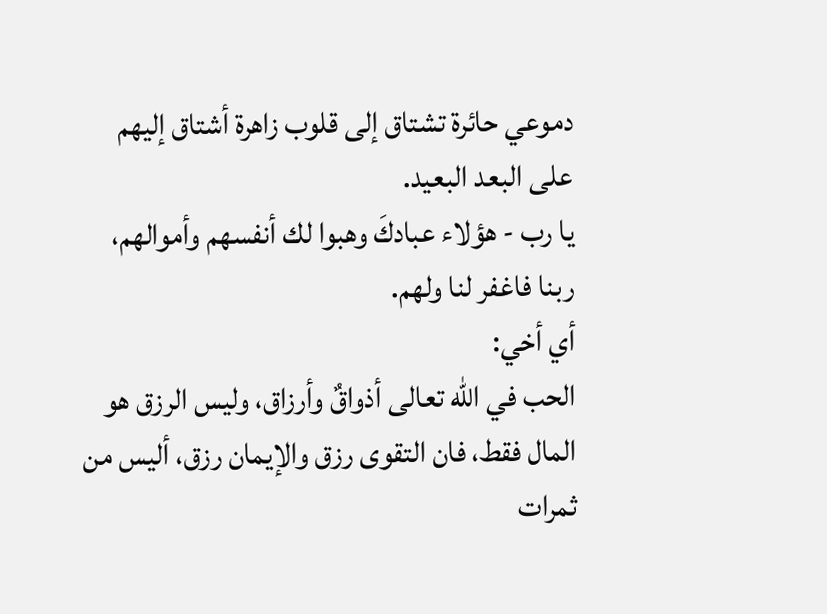دموعي حائرة تشتاق إلى قلوب زاهرة أشتاق إليهم على البعد البعيد.
يا رب - هؤلاء عبادكَ وهبوا لك أنفسهم وأموالهم، ربنا فاغفر لنا ولهم.
أي أخي:
الحب في الله تعالى أذواقٌ وأرزاق، وليس الرزق هو المال فقط، فان التقوى رزق والإيمان رزق، أليس من ثمرات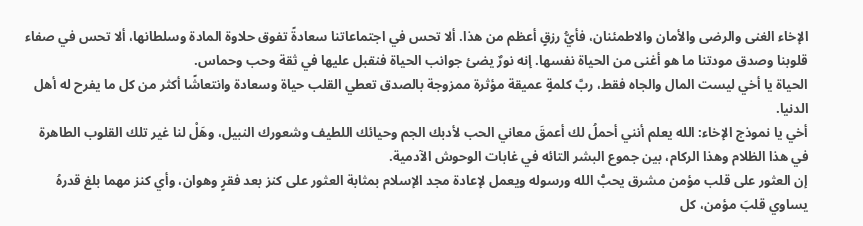الإخاء الغنى والرضى والأمان والاطمئنان، فأيُّ رزقٍ أعظم من هذا. ألا تحس في اجتماعاتنا سعادةً تفوق حلاوة المادة وسلطانها، ألا تحس في صفاء قلوبنا وصدق مودتنا ما هو أغنى من الحياة نفسها. إنه نورٌ يضئ جوانب الحياة فنقبل عليها في ثقة وحب وحماس.
الحياة يا أخي ليست المال والجاه فقط، ربَّ كلمةٍ عميقة مؤثرة ممزوجة بالصدق تعطي القلب حياة وسعادة وانتعاشًا أكثر من كل ما يفرح له أهل الدنيا.
أخي يا نموذج الإخاء: الله يعلم أنني أحملُ لك أعمقَ معاني الحب لأدبك الجم وحيائك اللطيف وشعورك النبيل، وهَلْ لنا غير تلك القلوب الطاهرة في هذا الظلام وهذا الركام، بين جموع البشر التائه في غابات الوحوش الآدمية.
إن العثور على قلب مؤمن مشرق يحبُّ الله ورسوله ويعمل لإعادة مجد الإسلام بمثابة العثور على كنز بعد فقرٍ وهوان، وأي كنز مهما بلغ قدرهُ يساوي قلبَ مؤمن، كل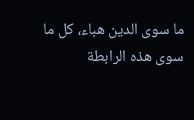ما سوى الدين هباء، كل ما سوى هذه الرابطة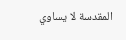المقدسة لا يساوي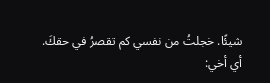شيئًا. خجلتُ من نفسي كم تقصرُ في حقكَ.
أي أخي: